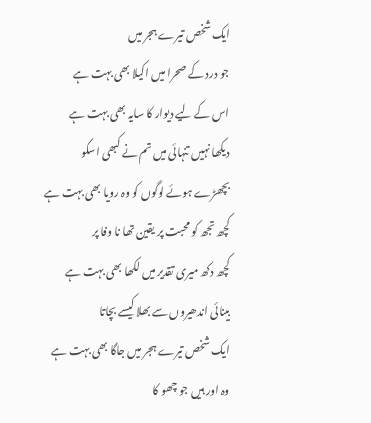ایک شخص تیرے ہجر میں
جو درد کے صحرا میں اکیلا بھی بہت ہے
اس کے لیے دیوار کا سایہ بھی بہت ہے
دیکھا نہیں تنہائی میں تم نے کبھی اسکو
بچھڑے ہوئے لوگوں کو وہ رویا بھی بہت ہے
کچھ تجھ کو محبت پر یقین تھا نا وفا پر
کچھ دکھ میری تقدیر میں لکھا بھی بہت ہے
بینائی اندھیروں سے بھلا کیسے بچاتا
ایک شخص تیرے ہجر میں جاگا بھی بہت ہے
وہ اور ہیں جو چھو کا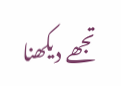تجھے دیکھنا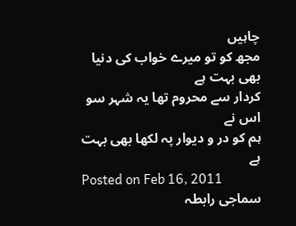چاہیں
مجھ کو تو میرے خواب کی دنیا بھی بہت ہے
کردار سے محروم تھا یہ شہر سو اس نے
ہم کو در و دیوار پہ لکھا بھی بہت ہے
Posted on Feb 16, 2011
سماجی رابطہ